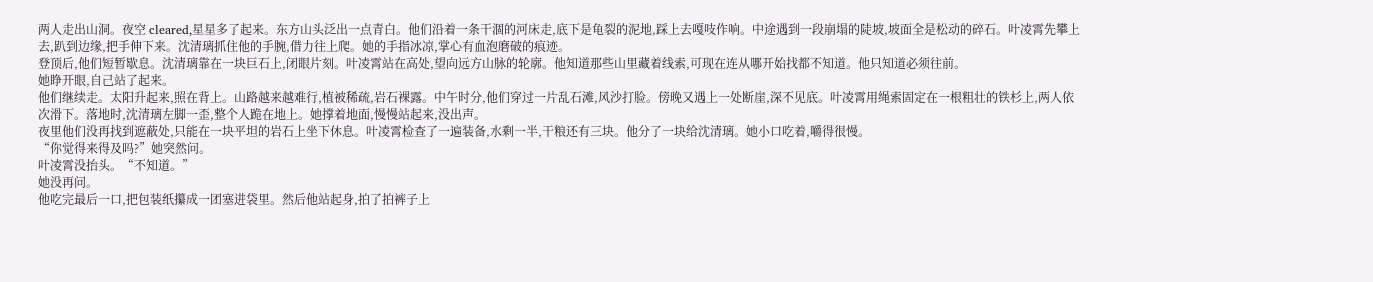两人走出山洞。夜空 cleared,星星多了起来。东方山头泛出一点青白。他们沿着一条干涸的河床走,底下是龟裂的泥地,踩上去嘎吱作响。中途遇到一段崩塌的陡坡,坡面全是松动的碎石。叶凌霄先攀上去,趴到边缘,把手伸下来。沈清璃抓住他的手腕,借力往上爬。她的手指冰凉,掌心有血泡磨破的痕迹。
登顶后,他们短暂歇息。沈清璃靠在一块巨石上,闭眼片刻。叶凌霄站在高处,望向远方山脉的轮廓。他知道那些山里藏着线索,可现在连从哪开始找都不知道。他只知道必须往前。
她睁开眼,自己站了起来。
他们继续走。太阳升起来,照在背上。山路越来越难行,植被稀疏,岩石裸露。中午时分,他们穿过一片乱石滩,风沙打脸。傍晚又遇上一处断崖,深不见底。叶凌霄用绳索固定在一根粗壮的铁杉上,两人依次滑下。落地时,沈清璃左脚一歪,整个人跪在地上。她撑着地面,慢慢站起来,没出声。
夜里他们没再找到遮蔽处,只能在一块平坦的岩石上坐下休息。叶凌霄检查了一遍装备,水剩一半,干粮还有三块。他分了一块给沈清璃。她小口吃着,嚼得很慢。
“你觉得来得及吗?”她突然问。
叶凌霄没抬头。“不知道。”
她没再问。
他吃完最后一口,把包装纸攥成一团塞进袋里。然后他站起身,拍了拍裤子上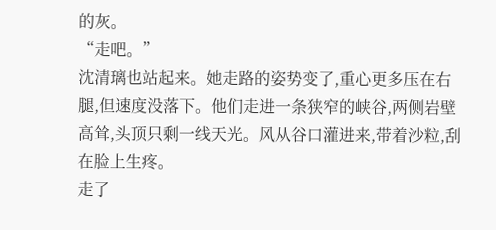的灰。
“走吧。”
沈清璃也站起来。她走路的姿势变了,重心更多压在右腿,但速度没落下。他们走进一条狭窄的峡谷,两侧岩壁高耸,头顶只剩一线天光。风从谷口灌进来,带着沙粒,刮在脸上生疼。
走了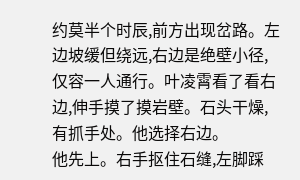约莫半个时辰,前方出现岔路。左边坡缓但绕远,右边是绝壁小径,仅容一人通行。叶凌霄看了看右边,伸手摸了摸岩壁。石头干燥,有抓手处。他选择右边。
他先上。右手抠住石缝,左脚踩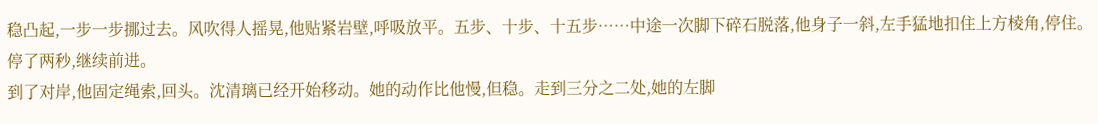稳凸起,一步一步挪过去。风吹得人摇晃,他贴紧岩壁,呼吸放平。五步、十步、十五步……中途一次脚下碎石脱落,他身子一斜,左手猛地扣住上方棱角,停住。停了两秒,继续前进。
到了对岸,他固定绳索,回头。沈清璃已经开始移动。她的动作比他慢,但稳。走到三分之二处,她的左脚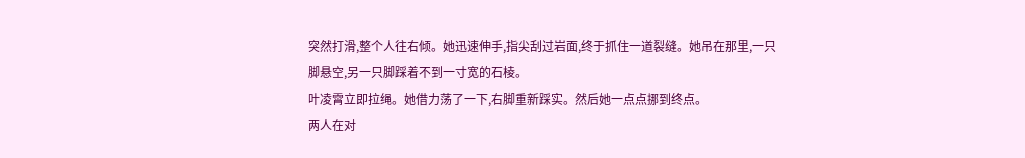突然打滑,整个人往右倾。她迅速伸手,指尖刮过岩面,终于抓住一道裂缝。她吊在那里,一只脚悬空,另一只脚踩着不到一寸宽的石棱。
叶凌霄立即拉绳。她借力荡了一下,右脚重新踩实。然后她一点点挪到终点。
两人在对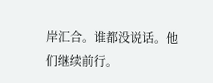岸汇合。谁都没说话。他们继续前行。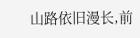山路依旧漫长,前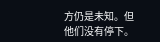方仍是未知。但他们没有停下。